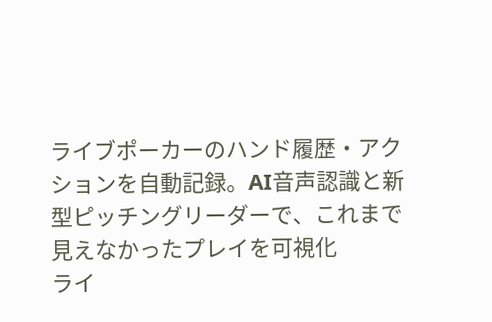ライブポーカーのハンド履歴・アクションを自動記録。AI音声認識と新型ピッチングリーダーで、これまで見えなかったプレイを可視化
ライ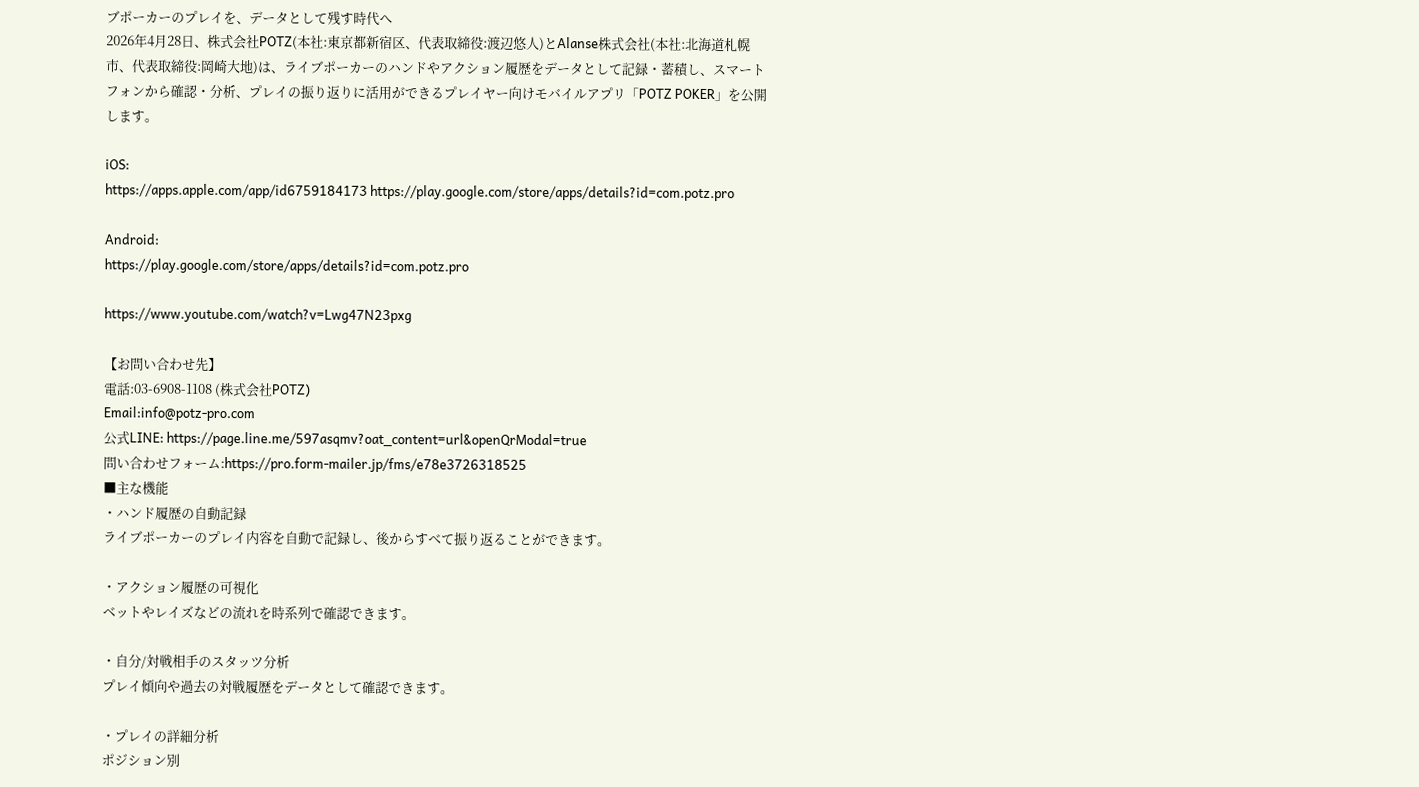ブポーカーのプレイを、データとして残す時代へ
2026年4月28日、株式会社POTZ(本社:東京都新宿区、代表取締役:渡辺悠人)とAlanse株式会社(本社:北海道札幌市、代表取締役:岡崎大地)は、ライブポーカーのハンドやアクション履歴をデータとして記録・蓄積し、スマートフォンから確認・分析、プレイの振り返りに活用ができるプレイヤー向けモバイルアプリ「POTZ POKER」を公開します。

iOS:
https://apps.apple.com/app/id6759184173 https://play.google.com/store/apps/details?id=com.potz.pro

Android:
https://play.google.com/store/apps/details?id=com.potz.pro

https://www.youtube.com/watch?v=Lwg47N23pxg

【お問い合わせ先】
電話:03-6908-1108 (株式会社POTZ)
Email:info@potz-pro.com
公式LINE: https://page.line.me/597asqmv?oat_content=url&openQrModal=true
問い合わせフォーム:https://pro.form-mailer.jp/fms/e78e3726318525
■主な機能
・ハンド履歴の自動記録
ライブポーカーのプレイ内容を自動で記録し、後からすべて振り返ることができます。

・アクション履歴の可視化
ベットやレイズなどの流れを時系列で確認できます。

・自分/対戦相手のスタッツ分析
プレイ傾向や過去の対戦履歴をデータとして確認できます。

・プレイの詳細分析
ポジション別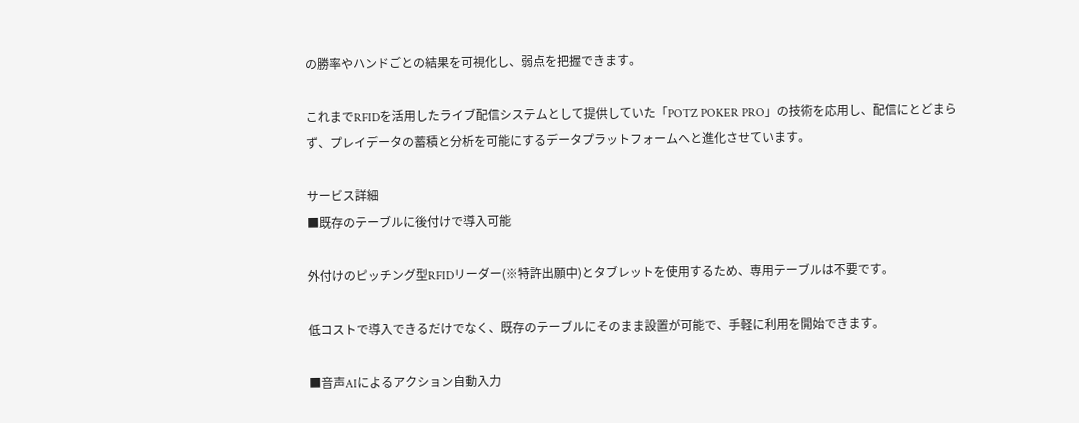の勝率やハンドごとの結果を可視化し、弱点を把握できます。

これまでRFIDを活用したライブ配信システムとして提供していた「POTZ POKER PRO」の技術を応用し、配信にとどまらず、プレイデータの蓄積と分析を可能にするデータプラットフォームへと進化させています。

サービス詳細
■既存のテーブルに後付けで導入可能

外付けのピッチング型RFIDリーダー(※特許出願中)とタブレットを使用するため、専用テーブルは不要です。

低コストで導入できるだけでなく、既存のテーブルにそのまま設置が可能で、手軽に利用を開始できます。

■音声AIによるアクション自動入力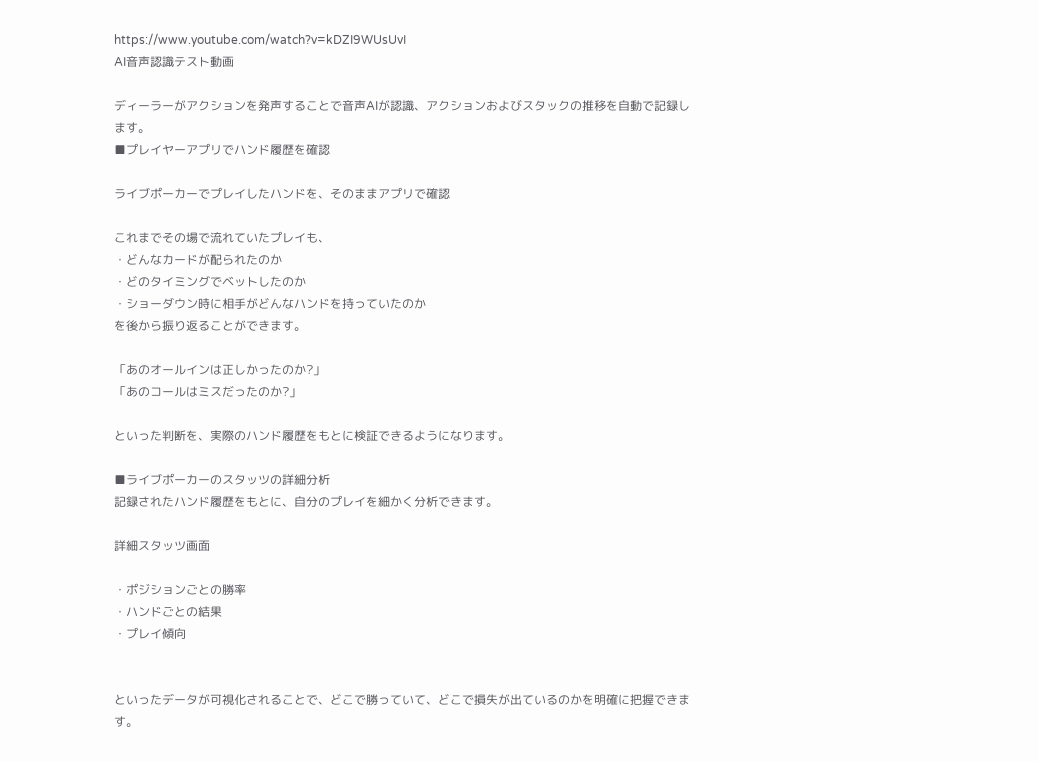https://www.youtube.com/watch?v=kDZI9WUsUvI
AI音声認識テスト動画

ディーラーがアクションを発声することで音声AIが認識、アクションおよびスタックの推移を自動で記録します。
■プレイヤーアプリでハンド履歴を確認

ライブポーカーでプレイしたハンドを、そのままアプリで確認

これまでその場で流れていたプレイも、
・どんなカードが配られたのか
・どのタイミングでベットしたのか
・ショーダウン時に相手がどんなハンドを持っていたのか
を後から振り返ることができます。

「あのオールインは正しかったのか?」
「あのコールはミスだったのか?」

といった判断を、実際のハンド履歴をもとに検証できるようになります。

■ライブポーカーのスタッツの詳細分析
記録されたハンド履歴をもとに、自分のプレイを細かく分析できます。

詳細スタッツ画面

・ポジションごとの勝率
・ハンドごとの結果
・プレイ傾向


といったデータが可視化されることで、どこで勝っていて、どこで損失が出ているのかを明確に把握できます。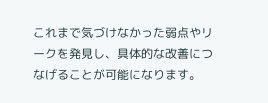これまで気づけなかった弱点やリークを発見し、具体的な改善につなげることが可能になります。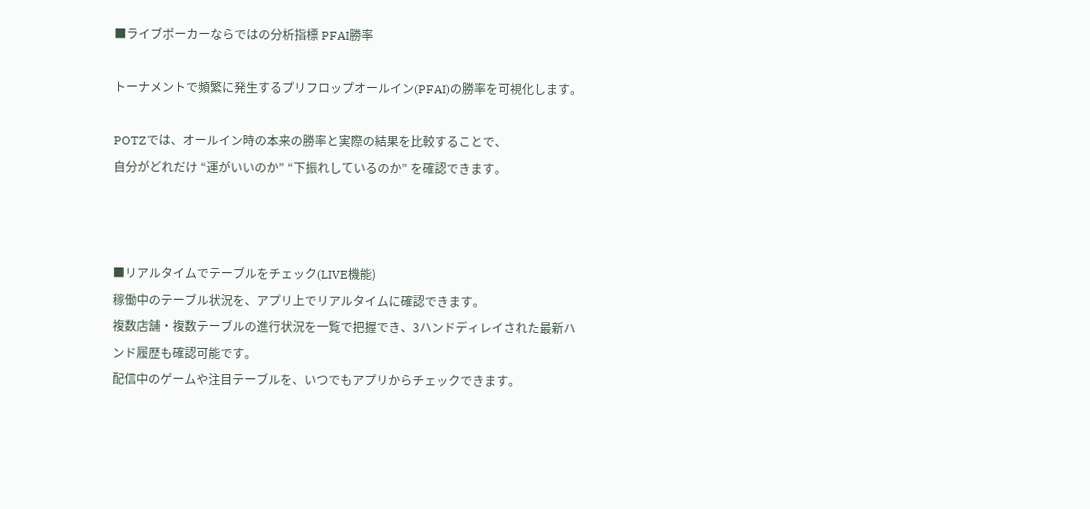■ライブポーカーならではの分析指標 PFAI勝率

トーナメントで頻繁に発生するプリフロップオールイン(PFAI)の勝率を可視化します。

POTZでは、オールイン時の本来の勝率と実際の結果を比較することで、
自分がどれだけ “運がいいのか” “下振れしているのか” を確認できます。



■リアルタイムでテーブルをチェック(LIVE機能)
稼働中のテーブル状況を、アプリ上でリアルタイムに確認できます。
複数店舗・複数テーブルの進行状況を一覧で把握でき、3ハンドディレイされた最新ハンド履歴も確認可能です。
配信中のゲームや注目テーブルを、いつでもアプリからチェックできます。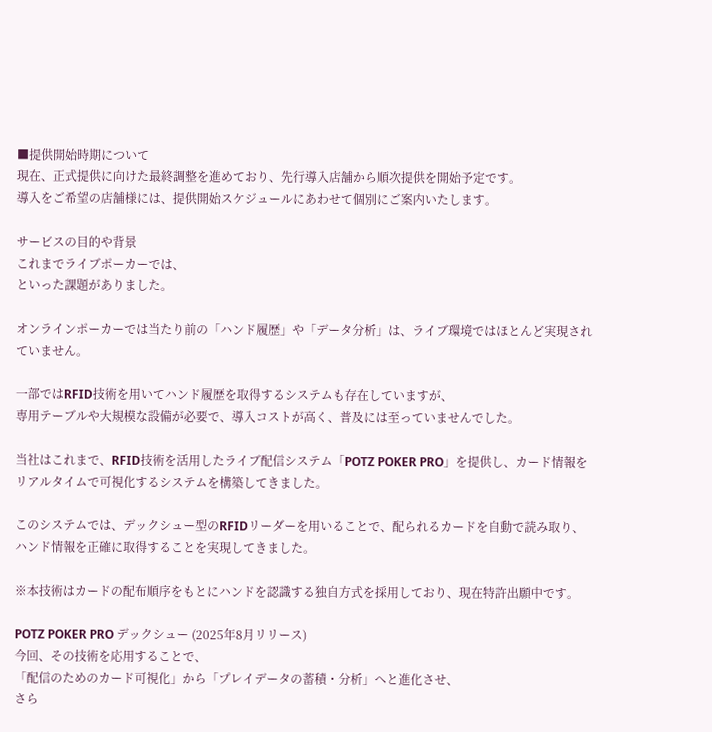■提供開始時期について
現在、正式提供に向けた最終調整を進めており、先行導入店舗から順次提供を開始予定です。
導入をご希望の店舗様には、提供開始スケジュールにあわせて個別にご案内いたします。

サービスの目的や背景
これまでライブポーカーでは、
といった課題がありました。

オンラインポーカーでは当たり前の「ハンド履歴」や「データ分析」は、ライブ環境ではほとんど実現されていません。

一部ではRFID技術を用いてハンド履歴を取得するシステムも存在していますが、
専用テーブルや大規模な設備が必要で、導入コストが高く、普及には至っていませんでした。

当社はこれまで、RFID技術を活用したライブ配信システム「POTZ POKER PRO」を提供し、カード情報をリアルタイムで可視化するシステムを構築してきました。

このシステムでは、デックシュー型のRFIDリーダーを用いることで、配られるカードを自動で読み取り、ハンド情報を正確に取得することを実現してきました。

※本技術はカードの配布順序をもとにハンドを認識する独自方式を採用しており、現在特許出願中です。

POTZ POKER PRO デックシュー (2025年8月リリース)
今回、その技術を応用することで、
「配信のためのカード可視化」から「プレイデータの蓄積・分析」へと進化させ、
さら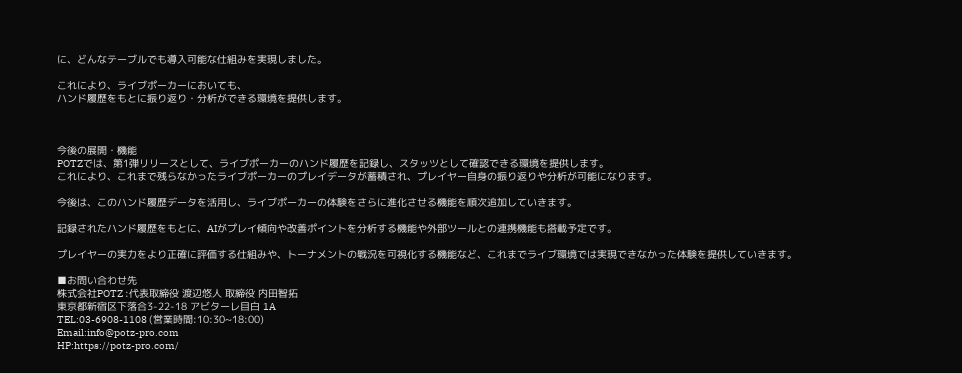に、どんなテーブルでも導入可能な仕組みを実現しました。

これにより、ライブポーカーにおいても、
ハンド履歴をもとに振り返り・分析ができる環境を提供します。



今後の展開・機能
POTZでは、第1弾リリースとして、ライブポーカーのハンド履歴を記録し、スタッツとして確認できる環境を提供します。
これにより、これまで残らなかったライブポーカーのプレイデータが蓄積され、プレイヤー自身の振り返りや分析が可能になります。

今後は、このハンド履歴データを活用し、ライブポーカーの体験をさらに進化させる機能を順次追加していきます。

記録されたハンド履歴をもとに、AIがプレイ傾向や改善ポイントを分析する機能や外部ツールとの連携機能も搭載予定です。

プレイヤーの実力をより正確に評価する仕組みや、トーナメントの戦況を可視化する機能など、これまでライブ環境では実現できなかった体験を提供していきます。

■お問い合わせ先
株式会社POTZ :代表取締役 渡辺悠人 取締役 内田智拓
東京都新宿区下落合3-22-18 アビターレ目白 1A
TEL:03-6908-1108 (営業時間:10:30~18:00)
Email:info@potz-pro.com
HP:https://potz-pro.com/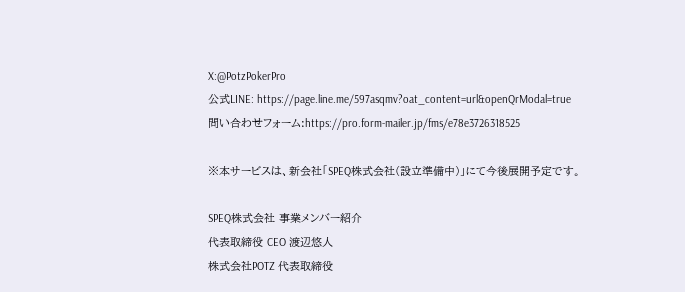X:@PotzPokerPro
公式LINE: https://page.line.me/597asqmv?oat_content=url&openQrModal=true
問い合わせフォーム:https://pro.form-mailer.jp/fms/e78e3726318525

※本サービスは、新会社「SPEQ株式会社(設立準備中)」にて今後展開予定です。

SPEQ株式会社 事業メンバー紹介
代表取締役 CEO 渡辺悠人
株式会社POTZ 代表取締役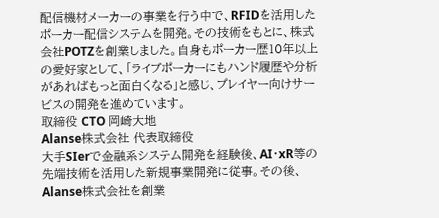配信機材メーカーの事業を行う中で、RFIDを活用したポーカー配信システムを開発。その技術をもとに、株式会社POTZを創業しました。自身もポーカー歴10年以上の愛好家として、「ライブポーカーにもハンド履歴や分析があればもっと面白くなる」と感じ、プレイヤー向けサービスの開発を進めています。
取締役 CTO 岡崎大地
Alanse株式会社 代表取締役
大手SIerで金融系システム開発を経験後、AI・xR等の先端技術を活用した新規事業開発に従事。その後、Alanse株式会社を創業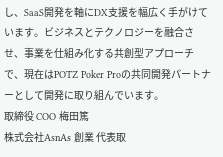し、SaaS開発を軸にDX支援を幅広く手がけています。ビジネスとテクノロジーを融合させ、事業を仕組み化する共創型アプローチで、現在はPOTZ Poker Proの共同開発パートナーとして開発に取り組んでいます。
取締役 COO 梅田篤
株式会社AsnAs 創業 代表取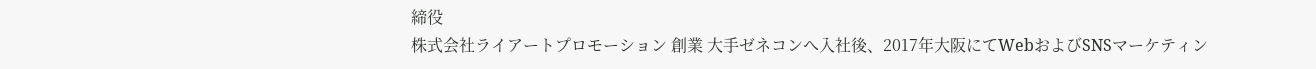締役
株式会社ライアートプロモーション 創業 大手ゼネコンへ入社後、2017年大阪にてWebおよびSNSマーケティン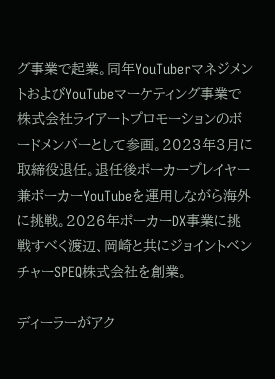グ事業で起業。同年YouTuberマネジメントおよびYouTubeマーケティング事業で株式会社ライアートプロモーションのボードメンバーとして参画。2023年3月に取締役退任。退任後ポーカープレイヤー兼ポーカーYouTubeを運用しながら海外に挑戦。2026年ポーカーDX事業に挑戦すべく渡辺、岡崎と共にジョイントベンチャーSPEQ株式会社を創業。

ディーラーがアク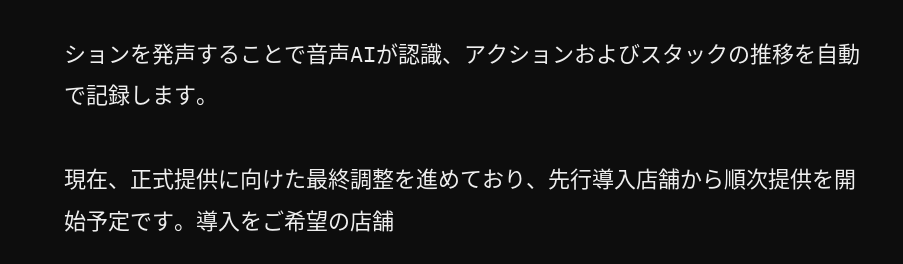ションを発声することで音声AIが認識、アクションおよびスタックの推移を自動で記録します。

現在、正式提供に向けた最終調整を進めており、先行導入店舗から順次提供を開始予定です。導入をご希望の店舗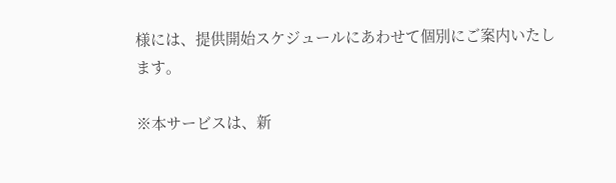様には、提供開始スケジュールにあわせて個別にご案内いたします。

※本サービスは、新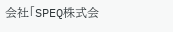会社「SPEQ株式会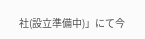社(設立準備中)」にて今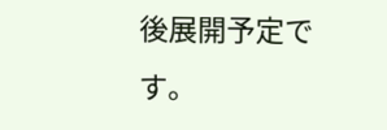後展開予定です。